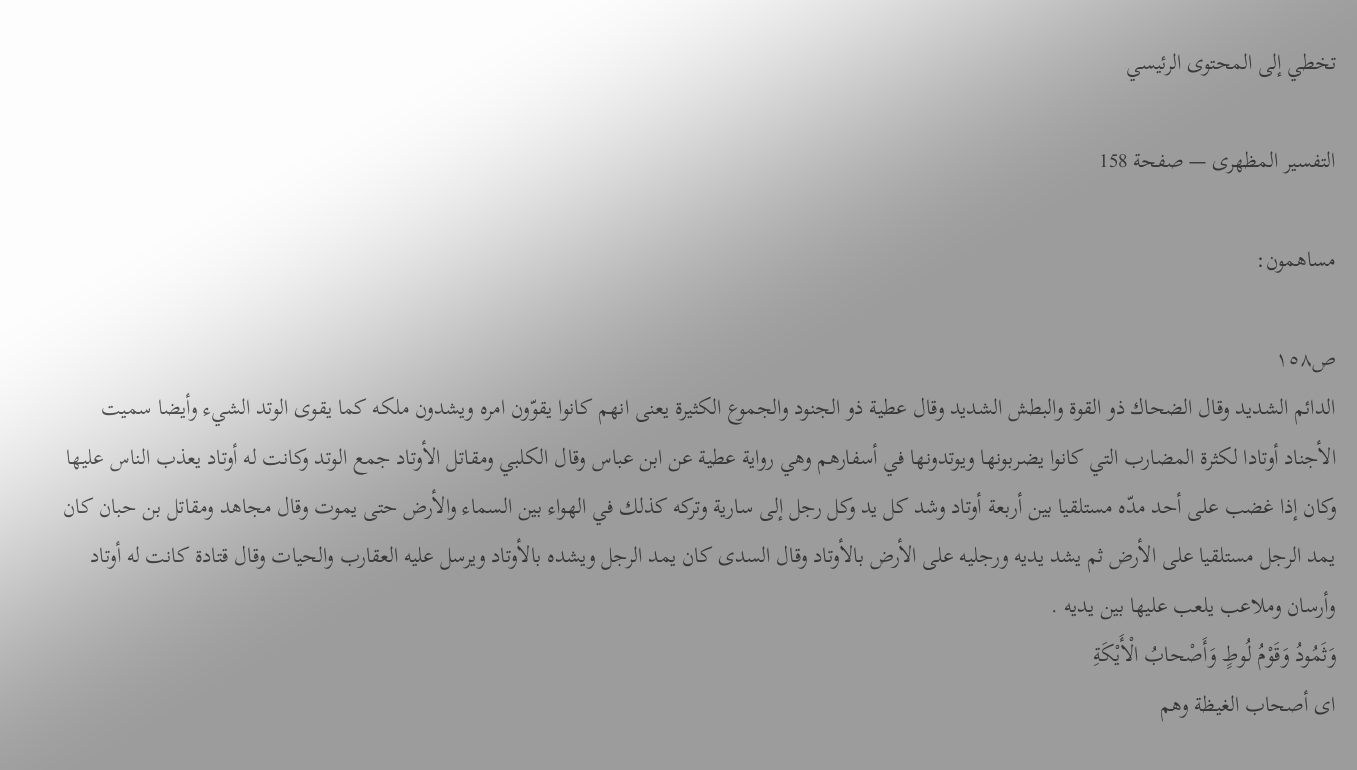تخطي إلى المحتوى الرئيسي

التفسير المظهرى — صفحة 158

مساهمون:

ص١٥٨
الدائم الشديد وقال الضحاك ذو القوة والبطش الشديد وقال عطية ذو الجنود والجموع الكثيرة يعنى انهم كانوا يقوّون امره ويشدون ملكه كما يقوى الوتد الشيء وأيضا سميت الأجناد أوتادا لكثرة المضارب التي كانوا يضربونها ويوتدونها في أسفارهم وهي رواية عطية عن ابن عباس وقال الكلبي ومقاتل الأوتاد جمع الوتد وكانت له أوتاد يعذب الناس عليها وكان إذا غضب على أحد مدّه مستلقيا بين أربعة أوتاد وشد كل يد وكل رجل إلى سارية وتركه كذلك في الهواء بين السماء والأرض حتى يموت وقال مجاهد ومقاتل بن حبان كان يمد الرجل مستلقيا على الأرض ثم يشد يديه ورجليه على الأرض بالأوتاد وقال السدى كان يمد الرجل ويشده بالأوتاد ويرسل عليه العقارب والحيات وقال قتادة كانت له أوتاد وأرسان وملاعب يلعب عليها بين يديه .
وَثَمُودُ وَقَوْمُ لُوطٍ وَأَصْحابُ الْأَيْكَةِ
اى أصحاب الغيظة وهم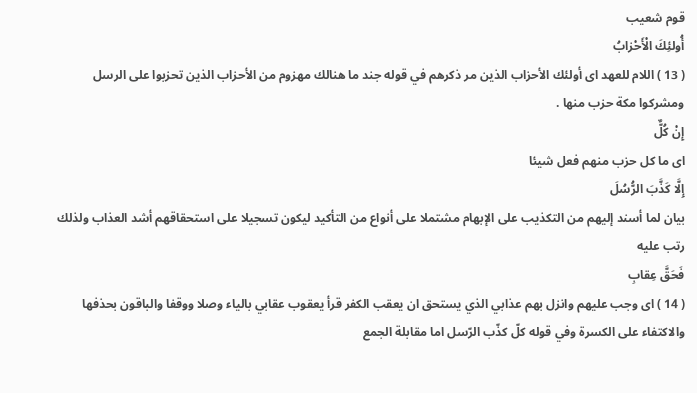قوم شعيب
أُولئِكَ الْأَحْزابُ
( 13 ) اللام للعهد اى أولئك الأحزاب الذين مر ذكرهم في قوله جند ما هنالك مهزوم من الأحزاب الذين تحزبوا على الرسل ومشركوا مكة حزب منها .
إِنْ كُلٌّ
اى ما كل حزب منهم فعل شيئا
إِلَّا كَذَّبَ الرُّسُلَ
بيان لما أسند إليهم من التكذيب على الإبهام مشتملا على أنواع من التأكيد ليكون تسجيلا على استحقاقهم أشد العذاب ولذلك رتب عليه
فَحَقَّ عِقابِ
( 14 ) اى وجب عليهم وانزل بهم عذابي الذي يستحق ان يعقب الكفر قرأ يعقوب عقابي بالياء وصلا ووقفا والباقون بحذفها والاكتفاء على الكسرة وفي قوله كلّ كذّب الرّسل اما مقابلة الجمع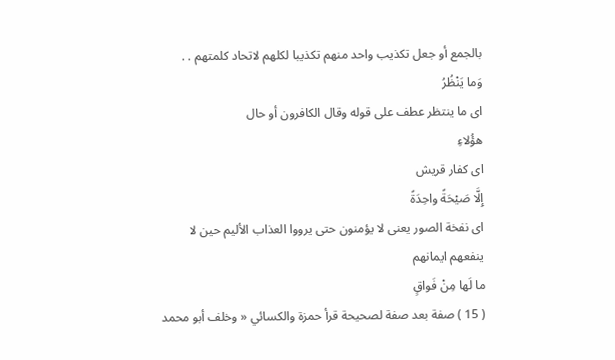بالجمع أو جعل تكذيب واحد منهم تكذيبا لكلهم لاتحاد كلمتهم . .
وَما يَنْظُرُ
اى ما ينتظر عطف على قوله وقال الكافرون أو حال
هؤُلاءِ
اى كفار قريش
إِلَّا صَيْحَةً واحِدَةً
اى نفخة الصور يعنى لا يؤمنون حتى يرووا العذاب الأليم حين لا ينفعهم ايمانهم
ما لَها مِنْ فَواقٍ
( 15 ) صفة بعد صفة لصحيحة قرأ حمزة والكسائي « وخلف أبو محمد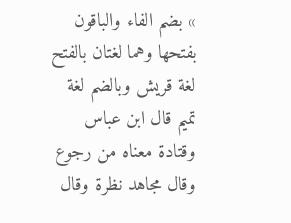» بضم الفاء والباقون بفتحها وهما لغتان بالفتح لغة قريش وبالضم لغة تميم قال ابن عباس وقتادة معناه من رجوع وقال مجاهد نظرة وقال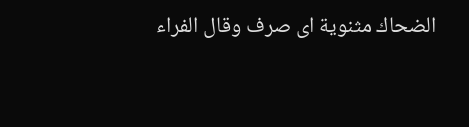الضحاك مثنوية اى صرف وقال الفراء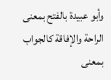وأبو عبيدة بالفتح بمعنى الراحة والإفاقة كالجواب بمعنى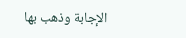الإجابة وذهب بها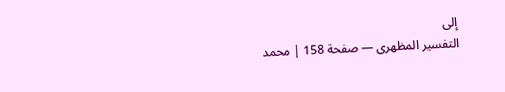إلى
التفسير المظهرى — صفحة 158 | محمد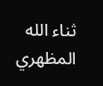ثناء الله المظهري